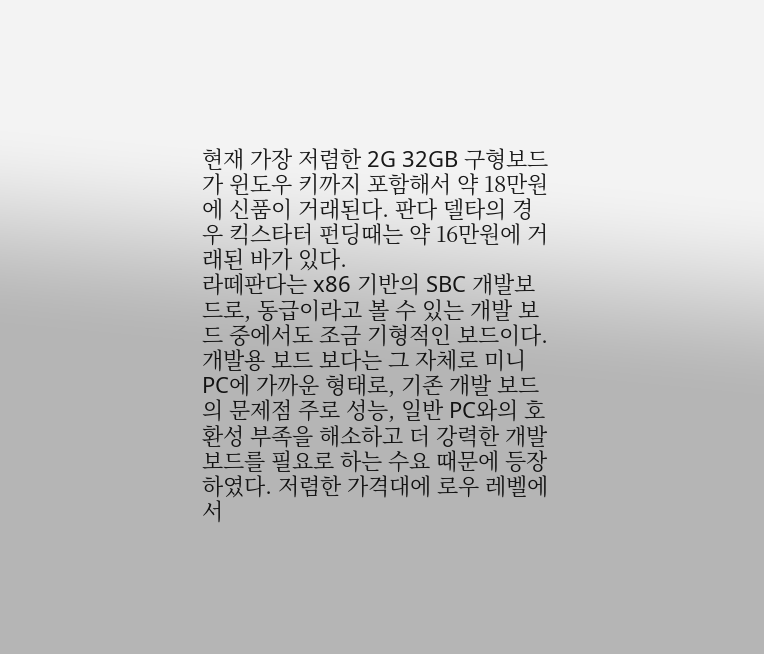현재 가장 저렴한 2G 32GB 구형보드가 윈도우 키까지 포함해서 약 18만원에 신품이 거래된다. 판다 델타의 경우 킥스타터 펀딩때는 약 16만원에 거래된 바가 있다.
라떼판다는 x86 기반의 SBC 개발보드로, 동급이라고 볼 수 있는 개발 보드 중에서도 조금 기형적인 보드이다.
개발용 보드 보다는 그 자체로 미니 PC에 가까운 형태로, 기존 개발 보드의 문제점 주로 성능, 일반 PC와의 호환성 부족을 해소하고 더 강력한 개발보드를 필요로 하는 수요 때문에 등장하였다. 저렴한 가격대에 로우 레벨에서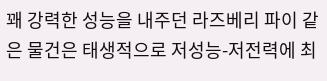꽤 강력한 성능을 내주던 라즈베리 파이 같은 물건은 태생적으로 저성능-저전력에 최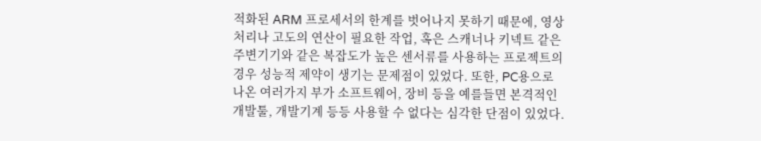적화된 ARM 프로세서의 한계를 벗어나지 못하기 때문에, 영상 처리나 고도의 연산이 필요한 작업, 혹은 스캐너나 키넥트 같은 주변기기와 같은 복잡도가 높은 센서류를 사용하는 프로젝트의 경우 성능적 제약이 생기는 문제점이 있었다. 또한, PC용으로 나온 여러가지 부가 소프트웨어, 장비 등을 예를들면 본격적인 개발툴, 개발기계 등등 사용할 수 없다는 심각한 단점이 있었다.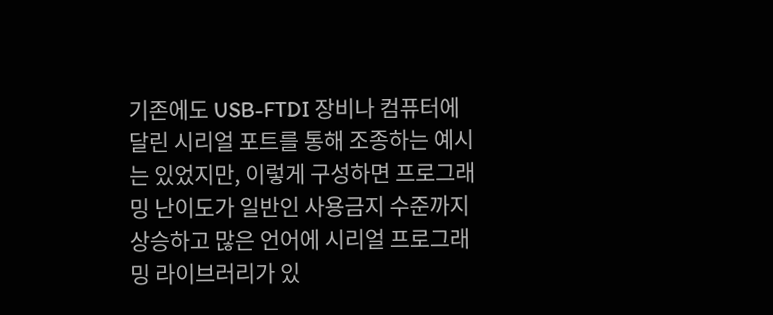기존에도 USB-FTDI 장비나 컴퓨터에 달린 시리얼 포트를 통해 조종하는 예시는 있었지만, 이렇게 구성하면 프로그래밍 난이도가 일반인 사용금지 수준까지 상승하고 많은 언어에 시리얼 프로그래밍 라이브러리가 있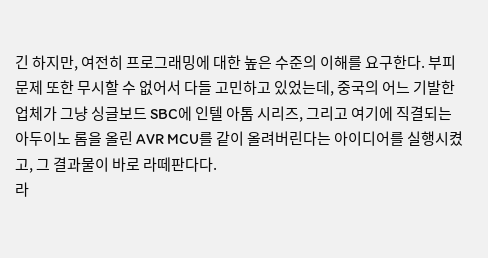긴 하지만, 여전히 프로그래밍에 대한 높은 수준의 이해를 요구한다. 부피 문제 또한 무시할 수 없어서 다들 고민하고 있었는데, 중국의 어느 기발한 업체가 그냥 싱글보드 SBC에 인텔 아톰 시리즈, 그리고 여기에 직결되는 아두이노 롬을 올린 AVR MCU를 같이 올려버린다는 아이디어를 실행시켰고, 그 결과물이 바로 라떼판다다.
라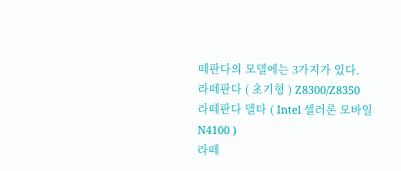떼판다의 모델에는 3가지가 있다.
라떼판다 ( 초기형 ) Z8300/Z8350
라떼판다 델타 ( Intel 셀러론 모바일 N4100 )
라떼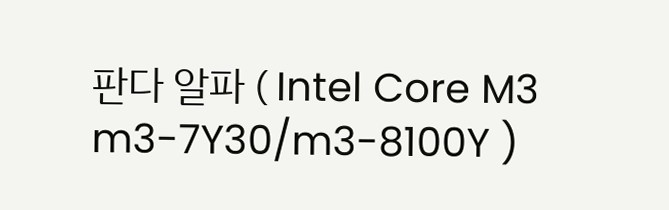판다 알파 ( Intel Core M3 m3-7Y30/m3-8100Y )